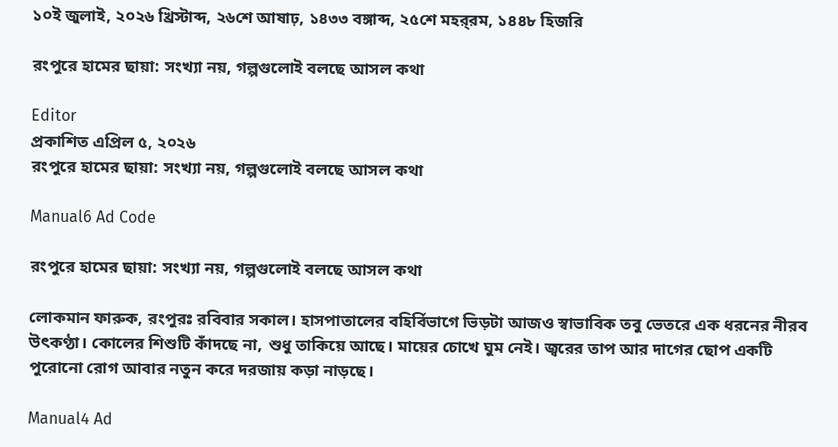১০ই জুলাই, ২০২৬ খ্রিস্টাব্দ, ২৬শে আষাঢ়, ১৪৩৩ বঙ্গাব্দ, ২৫শে মহর্‌রম, ১৪৪৮ হিজরি

রংপুরে হামের ছায়া: সংখ্যা নয়, গল্পগুলোই বলছে আসল কথা

Editor
প্রকাশিত এপ্রিল ৫, ২০২৬
রংপুরে হামের ছায়া: সংখ্যা নয়, গল্পগুলোই বলছে আসল কথা

Manual6 Ad Code

রংপুরে হামের ছায়া: সংখ্যা নয়, গল্পগুলোই বলছে আসল কথা

লোকমান ফারুক, রংপুরঃ রবিবার সকাল। হাসপাতালের বহির্বিভাগে ভিড়টা আজও স্বাভাবিক তবু ভেতরে এক ধরনের নীরব উৎকণ্ঠা। কোলের শিশুটি কাঁদছে না, শুধু তাকিয়ে আছে। মায়ের চোখে ঘুম নেই। জ্বরের তাপ আর দাগের ছোপ একটি পুরোনো রোগ আবার নতুন করে দরজায় কড়া নাড়ছে।

Manual4 Ad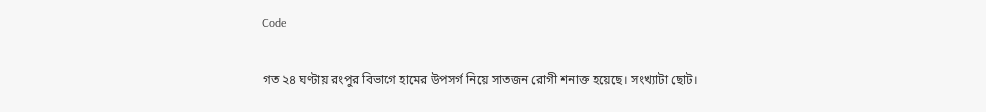Code

গত ২৪ ঘণ্টায় রংপুর বিভাগে হামের উপসর্গ নিয়ে সাতজন রোগী শনাক্ত হয়েছে। সংখ্যাটা ছোট।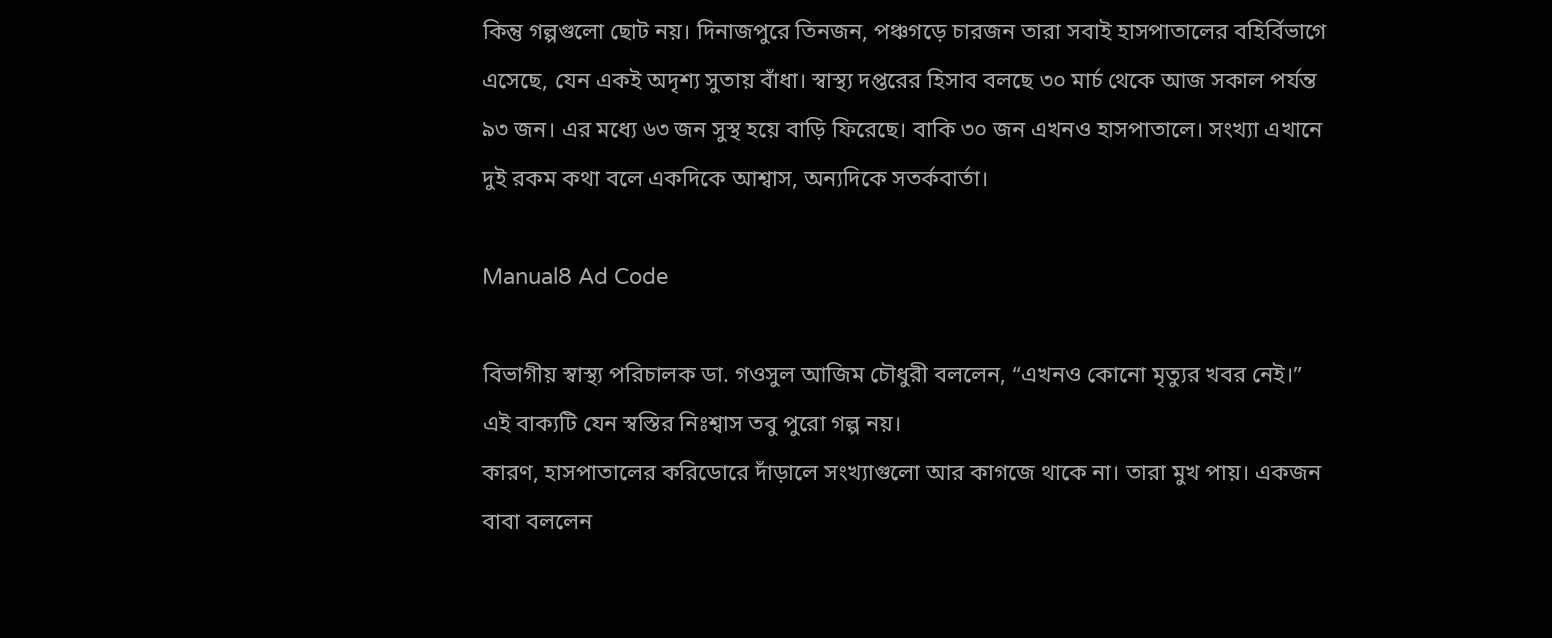কিন্তু গল্পগুলো ছোট নয়। দিনাজপুরে তিনজন, পঞ্চগড়ে চারজন তারা সবাই হাসপাতালের বহির্বিভাগে এসেছে, যেন একই অদৃশ্য সুতায় বাঁধা। স্বাস্থ্য দপ্তরের হিসাব বলছে ৩০ মার্চ থেকে আজ সকাল পর্যন্ত ৯৩ জন। এর মধ্যে ৬৩ জন সুস্থ হয়ে বাড়ি ফিরেছে। বাকি ৩০ জন এখনও হাসপাতালে। সংখ্যা এখানে দুই রকম কথা বলে একদিকে আশ্বাস, অন্যদিকে সতর্কবার্তা।

Manual8 Ad Code

বিভাগীয় স্বাস্থ্য পরিচালক ডা. গওসুল আজিম চৌধুরী বললেন, “এখনও কোনো মৃত্যুর খবর নেই।”
এই বাক্যটি যেন স্বস্তির নিঃশ্বাস তবু পুরো গল্প নয়।
কারণ, হাসপাতালের করিডোরে দাঁড়ালে সংখ্যাগুলো আর কাগজে থাকে না। তারা মুখ পায়। একজন বাবা বললেন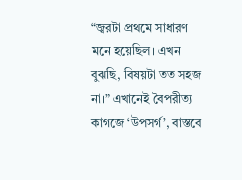“জ্বরটা প্রথমে সাধারণ মনে হয়েছিল। এখন বুঝছি, বিষয়টা তত সহজ না।” এখানেই বৈপরীত্য
কাগজে ‘উপসর্গ’, বাস্তবে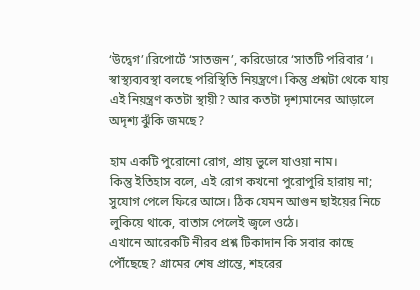‘উদ্বেগ’।রিপোর্টে ‘সাতজন’, করিডোরে ‘সাতটি পরিবার’। স্বাস্থ্যব্যবস্থা বলছে পরিস্থিতি নিয়ন্ত্রণে। কিন্তু প্রশ্নটা থেকে যায় এই নিয়ন্ত্রণ কতটা স্থায়ী? আর কতটা দৃশ্যমানের আড়ালে অদৃশ্য ঝুঁকি জমছে?

হাম একটি পুরোনো রোগ, প্রায় ভুলে যাওয়া নাম।
কিন্তু ইতিহাস বলে, এই রোগ কখনো পুরোপুরি হারায় না; সুযোগ পেলে ফিরে আসে। ঠিক যেমন আগুন ছাইয়ের নিচে লুকিয়ে থাকে, বাতাস পেলেই জ্বলে ওঠে।
এখানে আরেকটি নীরব প্রশ্ন টিকাদান কি সবার কাছে পৌঁছেছে? গ্রামের শেষ প্রান্তে, শহরের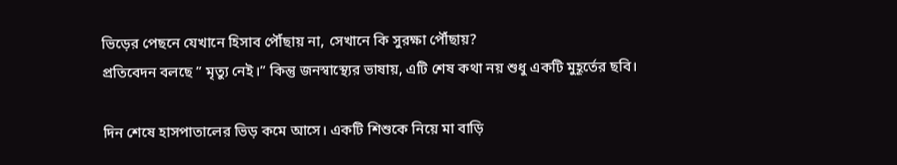ভিড়ের পেছনে যেখানে হিসাব পৌঁছায় না, সেখানে কি সুরক্ষা পৌঁছায়?
প্রতিবেদন বলছে ” মৃত্যু নেই।” কিন্তু জনস্বাস্থ্যের ভাষায়, এটি শেষ কথা নয় শুধু একটি মুহূর্তের ছবি।

দিন শেষে হাসপাতালের ভিড় কমে আসে। একটি শিশুকে নিয়ে মা বাড়ি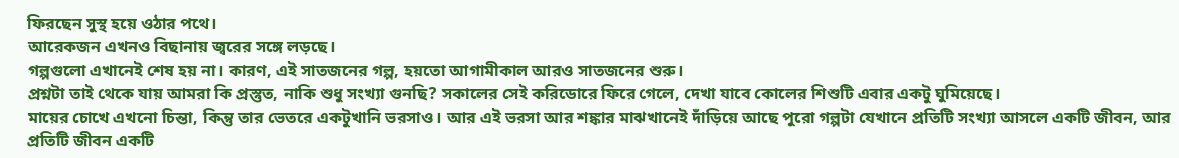ফিরছেন সুস্থ হয়ে ওঠার পথে।
আরেকজন এখনও বিছানায় জ্বরের সঙ্গে লড়ছে।
গল্পগুলো এখানেই শেষ হয় না। কারণ, এই সাতজনের গল্প, হয়তো আগামীকাল আরও সাতজনের শুরু।
প্রশ্নটা তাই থেকে যায় আমরা কি প্রস্তুত, নাকি শুধু সংখ্যা গুনছি? সকালের সেই করিডোরে ফিরে গেলে, দেখা যাবে কোলের শিশুটি এবার একটু ঘুমিয়েছে।
মায়ের চোখে এখনো চিন্তা, কিন্তু তার ভেতরে একটুখানি ভরসাও। আর এই ভরসা আর শঙ্কার মাঝখানেই দাঁড়িয়ে আছে পুরো গল্পটা যেখানে প্রতিটি সংখ্যা আসলে একটি জীবন, আর প্রতিটি জীবন একটি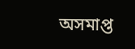অসমাপ্ত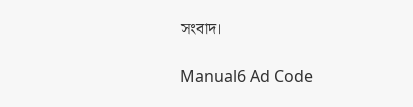সংবাদ।

Manual6 Ad Code